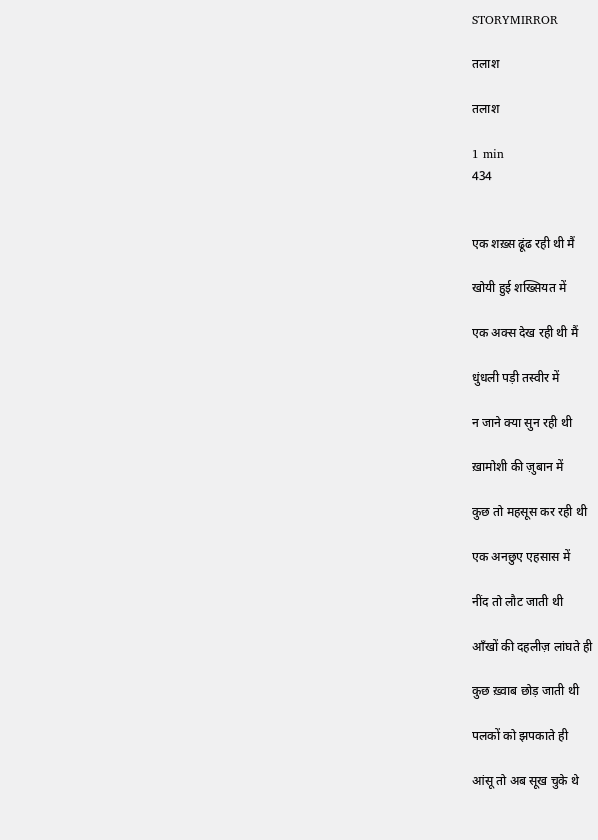STORYMIRROR

तलाश

तलाश

1 min
434


एक शख़्स ढूंढ रही थी मैं

खोयी हुई शख्सियत में

एक अक्स देख रही थी मैं

धुंधली पड़ी तस्वीर में

न जाने क्या सुन रही थी

ख़ामोशी की ज़ुबान में

कुछ तो महसूस कर रही थी

एक अनछुए एहसास में

नींद तो लौट जाती थी

आँखों की दहलीज़ लांघते ही

कुछ ख़्वाब छोड़ जाती थी

पलकों को झपकाते ही

आंसू तो अब सूख चुके थे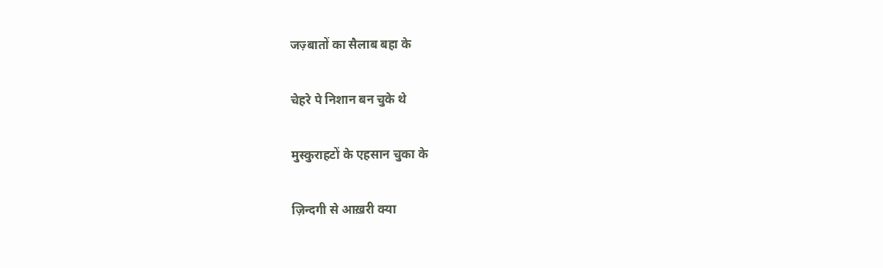जज़्बातों का सैलाब बहा के

चेहरे पे निशान बन चुके थे

मुस्कुराहटों के एहसान चुका के

ज़िन्दगी से आख़री क्या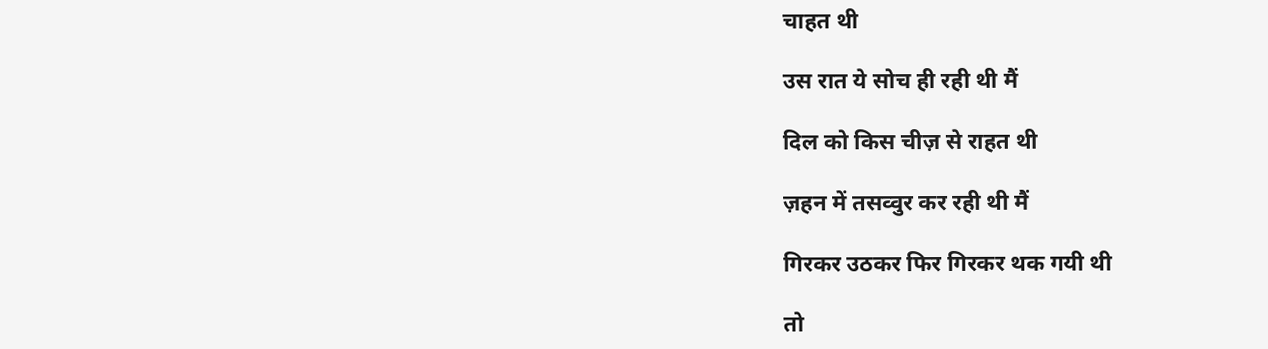चाहत थी

उस रात ये सोच ही रही थी मैं

दिल को किस चीज़ से राहत थी

ज़हन में तसव्वुर कर रही थी मैं

गिरकर उठकर फिर गिरकर थक गयी थी

तो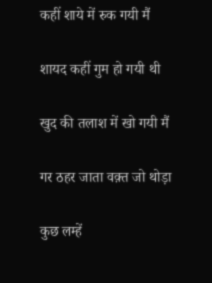कहीं शाये में रुक गयी मैं

शायद कहीं गुम हो गयी थी

खुद की तलाश में खो गयी मैं

गर ठहर जाता वक़्त जो थोड़ा

कुछ लम्हें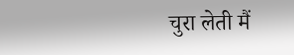चुरा लेती मैं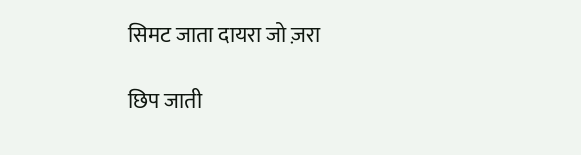सिमट जाता दायरा जो ज़रा

छिप जाती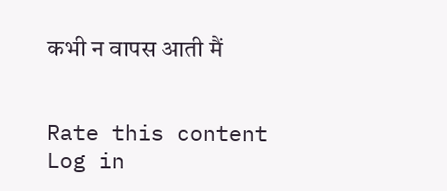कभी न वापस आती मैं


Rate this content
Log in